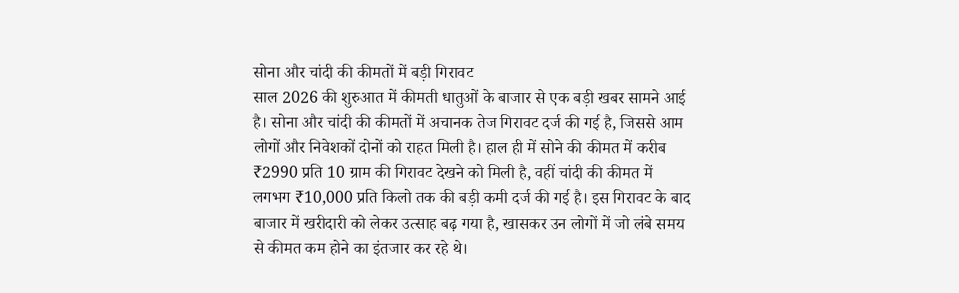सोना और चांदी की कीमतों में बड़ी गिरावट
साल 2026 की शुरुआत में कीमती धातुओं के बाजार से एक बड़ी खबर सामने आई है। सोना और चांदी की कीमतों में अचानक तेज गिरावट दर्ज की गई है, जिससे आम लोगों और निवेशकों दोनों को राहत मिली है। हाल ही में सोने की कीमत में करीब ₹2990 प्रति 10 ग्राम की गिरावट देखने को मिली है, वहीं चांदी की कीमत में लगभग ₹10,000 प्रति किलो तक की बड़ी कमी दर्ज की गई है। इस गिरावट के बाद बाजार में खरीदारी को लेकर उत्साह बढ़ गया है, खासकर उन लोगों में जो लंबे समय से कीमत कम होने का इंतजार कर रहे थे।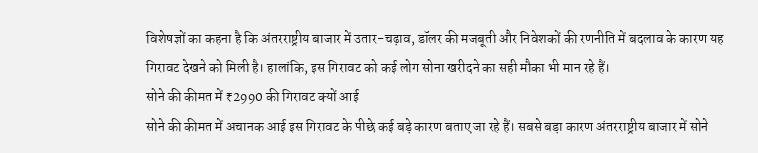विशेषज्ञों का कहना है कि अंतरराष्ट्रीय बाजार में उतार-चढ़ाव, डॉलर की मजबूती और निवेशकों की रणनीति में बदलाव के कारण यह गिरावट देखने को मिली है। हालांकि, इस गिरावट को कई लोग सोना खरीदने का सही मौका भी मान रहे हैं।
सोने की कीमत में ₹2990 की गिरावट क्यों आई
सोने की कीमत में अचानक आई इस गिरावट के पीछे कई बड़े कारण बताए जा रहे हैं। सबसे बड़ा कारण अंतरराष्ट्रीय बाजार में सोने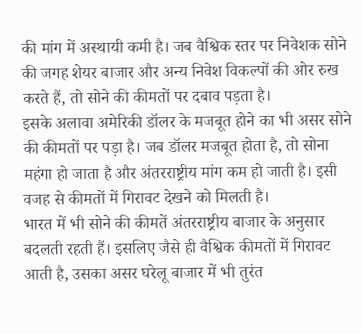की मांग में अस्थायी कमी है। जब वैश्विक स्तर पर निवेशक सोने की जगह शेयर बाजार और अन्य निवेश विकल्पों की ओर रुख करते हैं, तो सोने की कीमतों पर दबाव पड़ता है।
इसके अलावा अमेरिकी डॉलर के मजबूत होने का भी असर सोने की कीमतों पर पड़ा है। जब डॉलर मजबूत होता है, तो सोना महंगा हो जाता है और अंतरराष्ट्रीय मांग कम हो जाती है। इसी वजह से कीमतों में गिरावट देखने को मिलती है।
भारत में भी सोने की कीमतें अंतरराष्ट्रीय बाजार के अनुसार बदलती रहती हैं। इसलिए जैसे ही वैश्विक कीमतों में गिरावट आती है, उसका असर घरेलू बाजार में भी तुरंत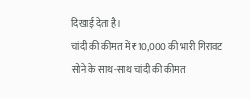दिखाई देता है।
चांदी की कीमत में ₹10,000 की भारी गिरावट
सोने के साथ-साथ चांदी की कीमत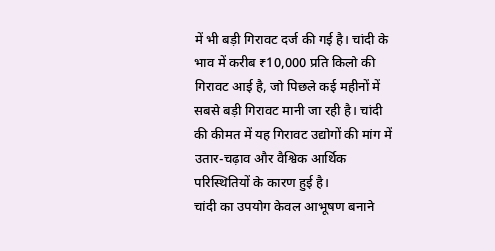में भी बड़ी गिरावट दर्ज की गई है। चांदी के भाव में करीब ₹10,000 प्रति किलो की गिरावट आई है, जो पिछले कई महीनों में सबसे बड़ी गिरावट मानी जा रही है। चांदी की कीमत में यह गिरावट उद्योगों की मांग में उतार-चढ़ाव और वैश्विक आर्थिक परिस्थितियों के कारण हुई है।
चांदी का उपयोग केवल आभूषण बनाने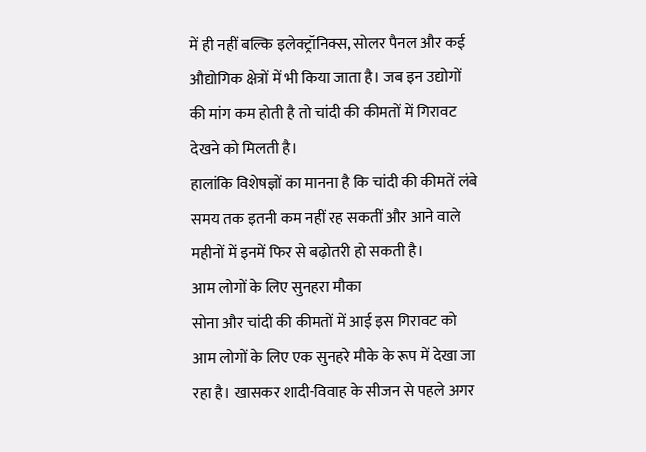में ही नहीं बल्कि इलेक्ट्रॉनिक्स, सोलर पैनल और कई औद्योगिक क्षेत्रों में भी किया जाता है। जब इन उद्योगों की मांग कम होती है तो चांदी की कीमतों में गिरावट देखने को मिलती है।
हालांकि विशेषज्ञों का मानना है कि चांदी की कीमतें लंबे समय तक इतनी कम नहीं रह सकतीं और आने वाले महीनों में इनमें फिर से बढ़ोतरी हो सकती है।
आम लोगों के लिए सुनहरा मौका
सोना और चांदी की कीमतों में आई इस गिरावट को आम लोगों के लिए एक सुनहरे मौके के रूप में देखा जा रहा है। खासकर शादी-विवाह के सीजन से पहले अगर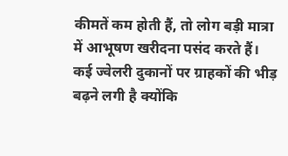कीमतें कम होती हैं, तो लोग बड़ी मात्रा में आभूषण खरीदना पसंद करते हैं।
कई ज्वेलरी दुकानों पर ग्राहकों की भीड़ बढ़ने लगी है क्योंकि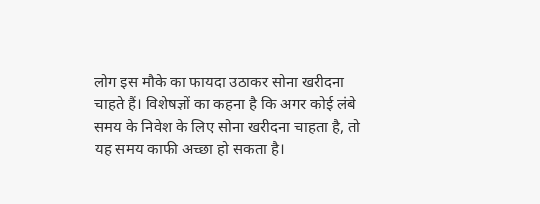लोग इस मौके का फायदा उठाकर सोना खरीदना चाहते हैं। विशेषज्ञों का कहना है कि अगर कोई लंबे समय के निवेश के लिए सोना खरीदना चाहता है, तो यह समय काफी अच्छा हो सकता है।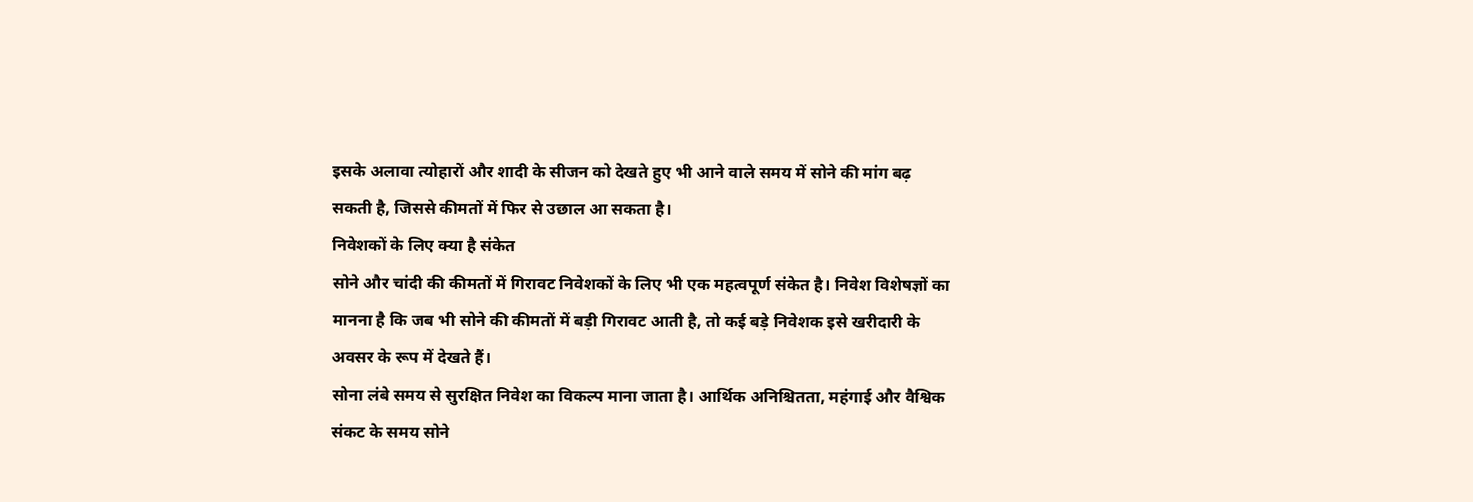इसके अलावा त्योहारों और शादी के सीजन को देखते हुए भी आने वाले समय में सोने की मांग बढ़ सकती है, जिससे कीमतों में फिर से उछाल आ सकता है।
निवेशकों के लिए क्या है संकेत
सोने और चांदी की कीमतों में गिरावट निवेशकों के लिए भी एक महत्वपूर्ण संकेत है। निवेश विशेषज्ञों का मानना है कि जब भी सोने की कीमतों में बड़ी गिरावट आती है, तो कई बड़े निवेशक इसे खरीदारी के अवसर के रूप में देखते हैं।
सोना लंबे समय से सुरक्षित निवेश का विकल्प माना जाता है। आर्थिक अनिश्चितता, महंगाई और वैश्विक संकट के समय सोने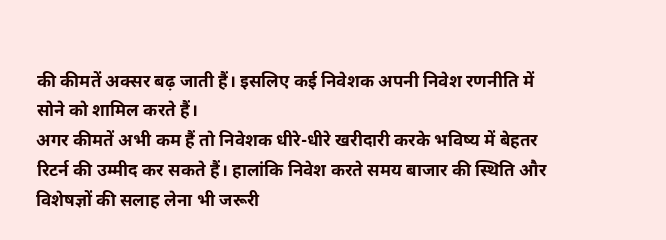की कीमतें अक्सर बढ़ जाती हैं। इसलिए कई निवेशक अपनी निवेश रणनीति में सोने को शामिल करते हैं।
अगर कीमतें अभी कम हैं तो निवेशक धीरे-धीरे खरीदारी करके भविष्य में बेहतर रिटर्न की उम्मीद कर सकते हैं। हालांकि निवेश करते समय बाजार की स्थिति और विशेषज्ञों की सलाह लेना भी जरूरी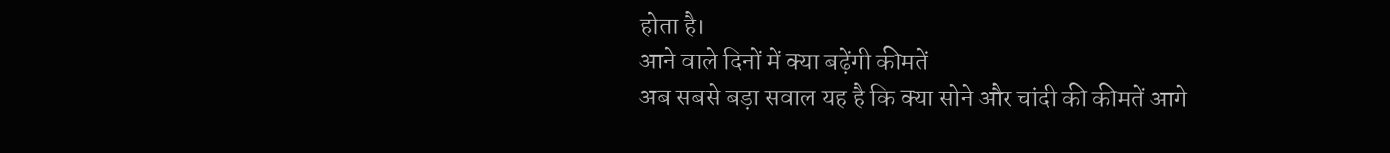होता है।
आने वाले दिनों में क्या बढ़ेंगी कीमतें
अब सबसे बड़ा सवाल यह है कि क्या सोने और चांदी की कीमतें आगे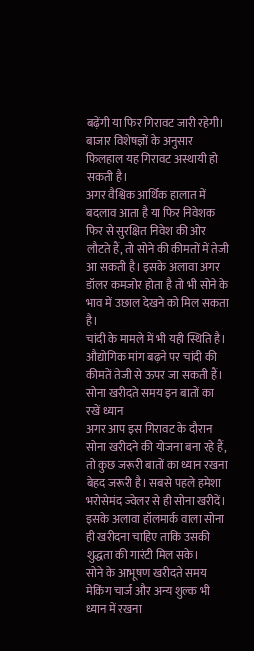बढ़ेंगी या फिर गिरावट जारी रहेगी। बाजार विशेषज्ञों के अनुसार फिलहाल यह गिरावट अस्थायी हो सकती है।
अगर वैश्विक आर्थिक हालात में बदलाव आता है या फिर निवेशक फिर से सुरक्षित निवेश की ओर लौटते हैं, तो सोने की कीमतों में तेजी आ सकती है। इसके अलावा अगर डॉलर कमजोर होता है तो भी सोने के भाव में उछाल देखने को मिल सकता है।
चांदी के मामले में भी यही स्थिति है। औद्योगिक मांग बढ़ने पर चांदी की कीमतें तेजी से ऊपर जा सकती हैं।
सोना खरीदते समय इन बातों का रखें ध्यान
अगर आप इस गिरावट के दौरान सोना खरीदने की योजना बना रहे हैं, तो कुछ जरूरी बातों का ध्यान रखना बेहद जरूरी है। सबसे पहले हमेशा भरोसेमंद ज्वेलर से ही सोना खरीदें। इसके अलावा हॉलमार्क वाला सोना ही खरीदना चाहिए ताकि उसकी शुद्धता की गारंटी मिल सके।
सोने के आभूषण खरीदते समय मेकिंग चार्ज और अन्य शुल्क भी ध्यान में रखना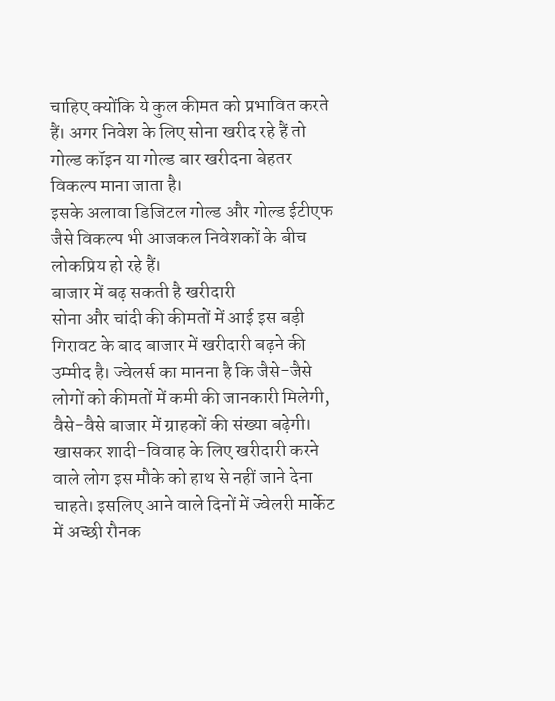चाहिए क्योंकि ये कुल कीमत को प्रभावित करते हैं। अगर निवेश के लिए सोना खरीद रहे हैं तो गोल्ड कॉइन या गोल्ड बार खरीदना बेहतर विकल्प माना जाता है।
इसके अलावा डिजिटल गोल्ड और गोल्ड ईटीएफ जैसे विकल्प भी आजकल निवेशकों के बीच लोकप्रिय हो रहे हैं।
बाजार में बढ़ सकती है खरीदारी
सोना और चांदी की कीमतों में आई इस बड़ी गिरावट के बाद बाजार में खरीदारी बढ़ने की उम्मीद है। ज्वेलर्स का मानना है कि जैसे-जैसे लोगों को कीमतों में कमी की जानकारी मिलेगी, वैसे-वैसे बाजार में ग्राहकों की संख्या बढ़ेगी।
खासकर शादी-विवाह के लिए खरीदारी करने वाले लोग इस मौके को हाथ से नहीं जाने देना चाहते। इसलिए आने वाले दिनों में ज्वेलरी मार्केट में अच्छी रौनक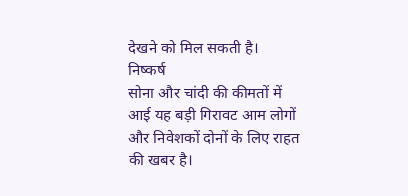देखने को मिल सकती है।
निष्कर्ष
सोना और चांदी की कीमतों में आई यह बड़ी गिरावट आम लोगों और निवेशकों दोनों के लिए राहत की खबर है।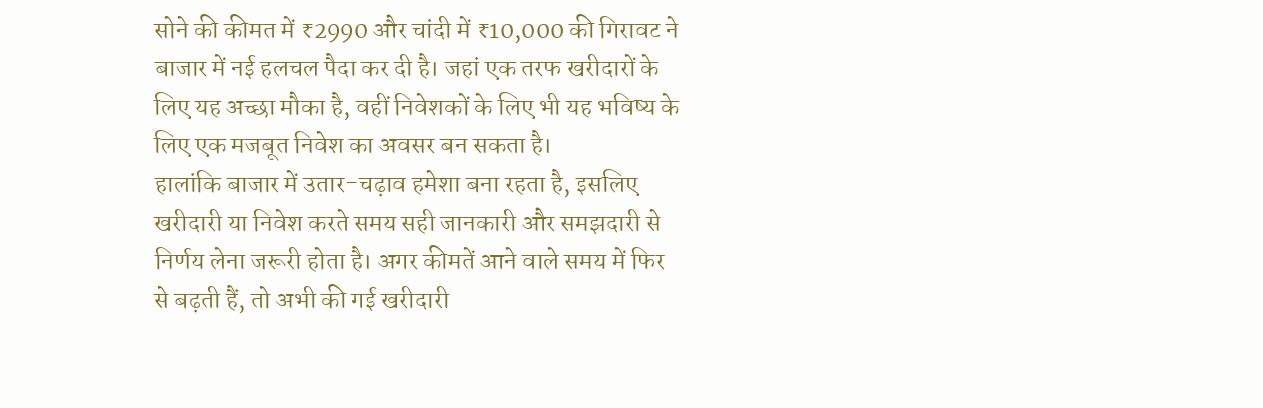सोने की कीमत में ₹2990 और चांदी में ₹10,000 की गिरावट ने बाजार में नई हलचल पैदा कर दी है। जहां एक तरफ खरीदारों के लिए यह अच्छा मौका है, वहीं निवेशकों के लिए भी यह भविष्य के लिए एक मजबूत निवेश का अवसर बन सकता है।
हालांकि बाजार में उतार-चढ़ाव हमेशा बना रहता है, इसलिए खरीदारी या निवेश करते समय सही जानकारी और समझदारी से निर्णय लेना जरूरी होता है। अगर कीमतें आने वाले समय में फिर से बढ़ती हैं, तो अभी की गई खरीदारी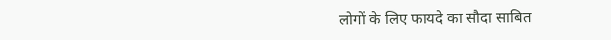लोगों के लिए फायदे का सौदा साबित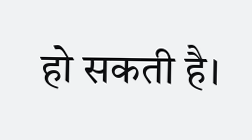हो सकती है।